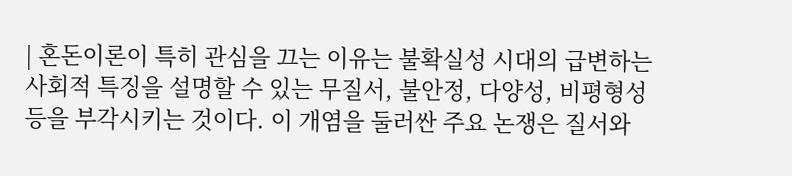| 혼돈이론이 특히 관심을 끄는 이유는 불확실성 시대의 급변하는 사회적 특징을 설명할 수 있는 무질서, 불안정, 다양성, 비평형성 등을 부각시키는 것이다. 이 개염을 둘러싼 주요 논쟁은 질서와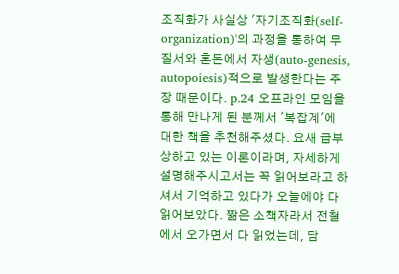조직화가 사실상 '자기조직화(self-organization)'의 과정을 통하여 무질서와 혼돈에서 자생(auto-genesis, autopoiesis)적으로 발생한다는 주장 때문이다. p.24 오프라인 모임을 통해 만나게 된 분께서 '복잡계'에 대한 책을 추천해주셨다. 요새 급부상하고 있는 이론이라며, 자세하게 설명해주시고서는 꼭 읽어보라고 하셔서 기억하고 있다가 오늘에야 다 읽어보았다. 짦은 소책자라서 전철에서 오가면서 다 읽었는데, 담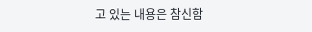고 있는 내용은 참신함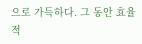으로 가득하다. 그 동안 효율적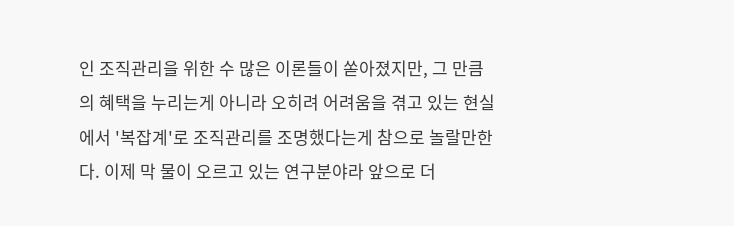인 조직관리을 위한 수 많은 이론들이 쏟아졌지만, 그 만큼의 혜택을 누리는게 아니라 오히려 어려움을 겪고 있는 현실에서 '복잡계'로 조직관리를 조명했다는게 참으로 놀랄만한다. 이제 막 물이 오르고 있는 연구분야라 앞으로 더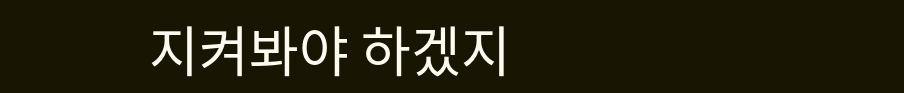지켜봐야 하겠지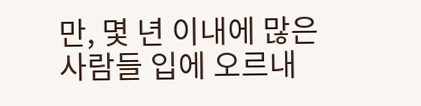만, 몇 년 이내에 많은 사람들 입에 오르내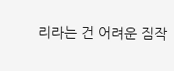리라는 건 어려운 짐작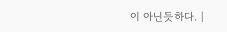이 아닌듯하다. |